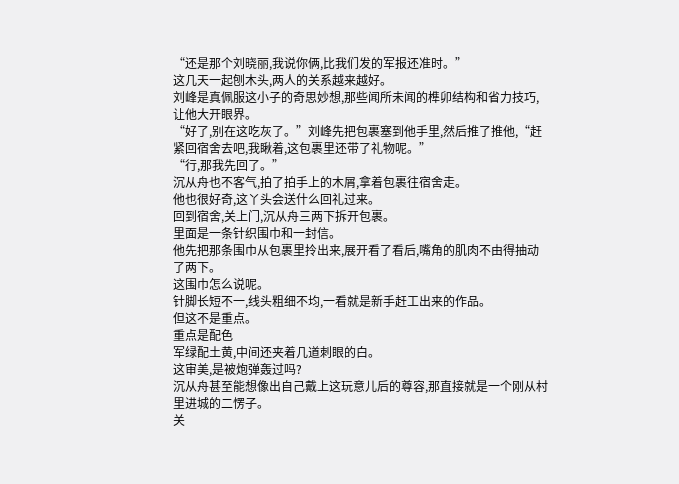“还是那个刘晓丽,我说你俩,比我们发的军报还准时。”
这几天一起刨木头,两人的关系越来越好。
刘峰是真佩服这小子的奇思妙想,那些闻所未闻的榫卯结构和省力技巧,让他大开眼界。
“好了,别在这吃灰了。”刘峰先把包裹塞到他手里,然后推了推他,“赶紧回宿舍去吧,我瞅着,这包裹里还带了礼物呢。”
“行,那我先回了。”
沉从舟也不客气,拍了拍手上的木屑,拿着包裹往宿舍走。
他也很好奇,这丫头会送什么回礼过来。
回到宿舍,关上门,沉从舟三两下拆开包裹。
里面是一条针织围巾和一封信。
他先把那条围巾从包裹里拎出来,展开看了看后,嘴角的肌肉不由得抽动了两下。
这围巾怎么说呢。
针脚长短不一,线头粗细不均,一看就是新手赶工出来的作品。
但这不是重点。
重点是配色
军绿配土黄,中间还夹着几道刺眼的白。
这审美,是被炮弹轰过吗?
沉从舟甚至能想像出自己戴上这玩意儿后的尊容,那直接就是一个刚从村里进城的二愣子。
关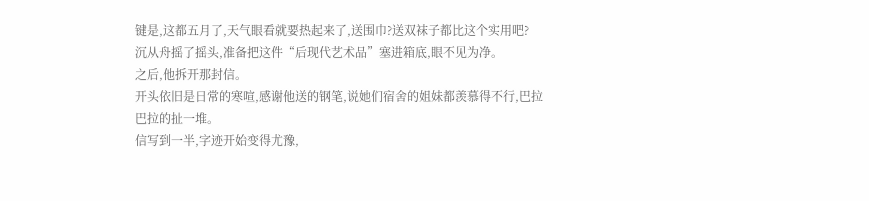键是,这都五月了,天气眼看就要热起来了,送围巾?送双袜子都比这个实用吧?
沉从舟摇了摇头,准备把这件“后现代艺术品”塞进箱底,眼不见为净。
之后,他拆开那封信。
开头依旧是日常的寒喧,感谢他送的钢笔,说她们宿舍的姐妹都羡慕得不行,巴拉巴拉的扯一堆。
信写到一半,字迹开始变得尤豫,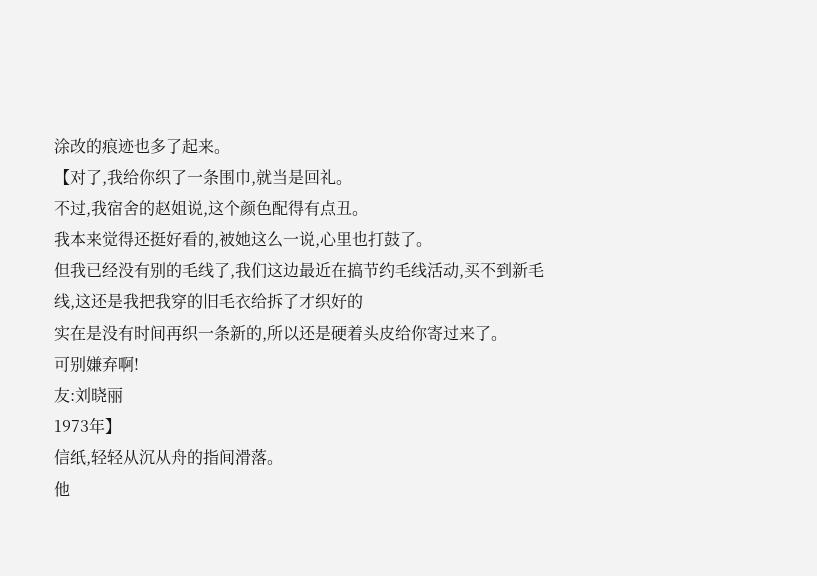涂改的痕迹也多了起来。
【对了,我给你织了一条围巾,就当是回礼。
不过,我宿舍的赵姐说,这个颜色配得有点丑。
我本来觉得还挺好看的,被她这么一说,心里也打鼓了。
但我已经没有别的毛线了,我们这边最近在搞节约毛线活动,买不到新毛线,这还是我把我穿的旧毛衣给拆了才织好的
实在是没有时间再织一条新的,所以还是硬着头皮给你寄过来了。
可别嫌弃啊!
友:刘晓丽
1973年】
信纸,轻轻从沉从舟的指间滑落。
他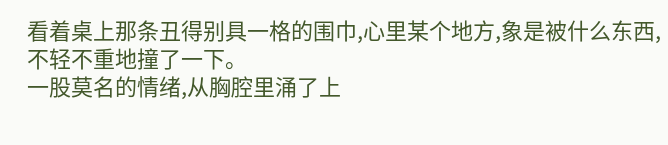看着桌上那条丑得别具一格的围巾,心里某个地方,象是被什么东西,不轻不重地撞了一下。
一股莫名的情绪,从胸腔里涌了上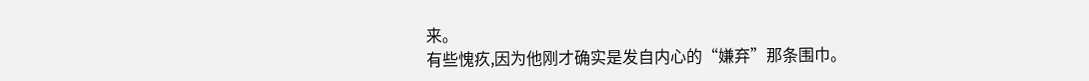来。
有些愧疚,因为他刚才确实是发自内心的“嫌弃”那条围巾。